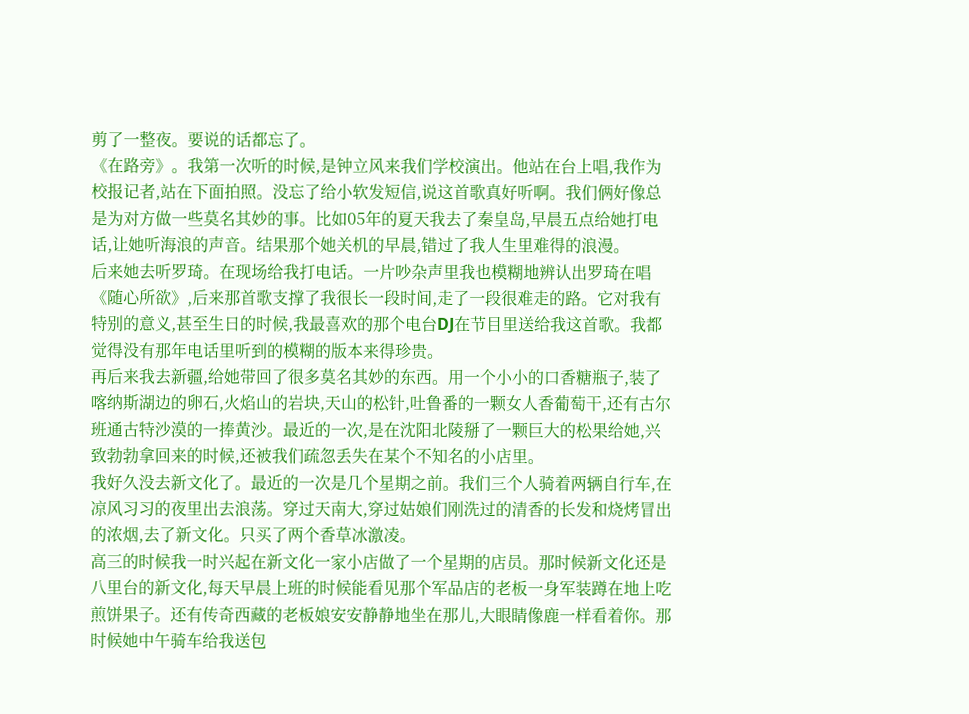剪了一整夜。要说的话都忘了。
《在路旁》。我第一次听的时候,是钟立风来我们学校演出。他站在台上唱,我作为校报记者,站在下面拍照。没忘了给小软发短信,说这首歌真好听啊。我们俩好像总是为对方做一些莫名其妙的事。比如05年的夏天我去了秦皇岛,早晨五点给她打电话,让她听海浪的声音。结果那个她关机的早晨,错过了我人生里难得的浪漫。
后来她去听罗琦。在现场给我打电话。一片吵杂声里我也模糊地辨认出罗琦在唱《随心所欲》,后来那首歌支撑了我很长一段时间,走了一段很难走的路。它对我有特别的意义,甚至生日的时候,我最喜欢的那个电台DJ在节目里送给我这首歌。我都觉得没有那年电话里听到的模糊的版本来得珍贵。
再后来我去新疆,给她带回了很多莫名其妙的东西。用一个小小的口香糖瓶子,装了喀纳斯湖边的卵石,火焰山的岩块,天山的松针,吐鲁番的一颗女人香葡萄干,还有古尔班通古特沙漠的一捧黄沙。最近的一次,是在沈阳北陵掰了一颗巨大的松果给她,兴致勃勃拿回来的时候,还被我们疏忽丢失在某个不知名的小店里。
我好久没去新文化了。最近的一次是几个星期之前。我们三个人骑着两辆自行车,在凉风习习的夜里出去浪荡。穿过天南大,穿过姑娘们刚洗过的清香的长发和烧烤冒出的浓烟,去了新文化。只买了两个香草冰激凌。
高三的时候我一时兴起在新文化一家小店做了一个星期的店员。那时候新文化还是八里台的新文化,每天早晨上班的时候能看见那个军品店的老板一身军装蹲在地上吃煎饼果子。还有传奇西藏的老板娘安安静静地坐在那儿,大眼睛像鹿一样看着你。那时候她中午骑车给我送包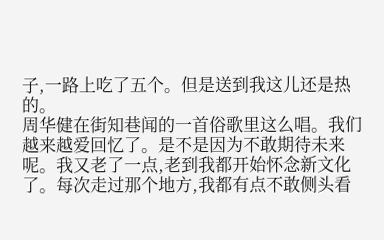子,一路上吃了五个。但是送到我这儿还是热的。
周华健在街知巷闻的一首俗歌里这么唱。我们越来越爱回忆了。是不是因为不敢期待未来呢。我又老了一点,老到我都开始怀念新文化了。每次走过那个地方,我都有点不敢侧头看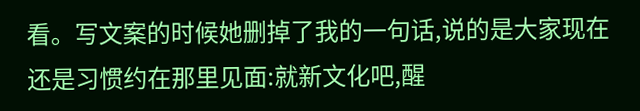看。写文案的时候她删掉了我的一句话,说的是大家现在还是习惯约在那里见面:就新文化吧,醒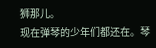狮那儿。
现在弹琴的少年们都还在。琴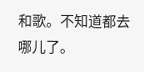和歌。不知道都去哪儿了。